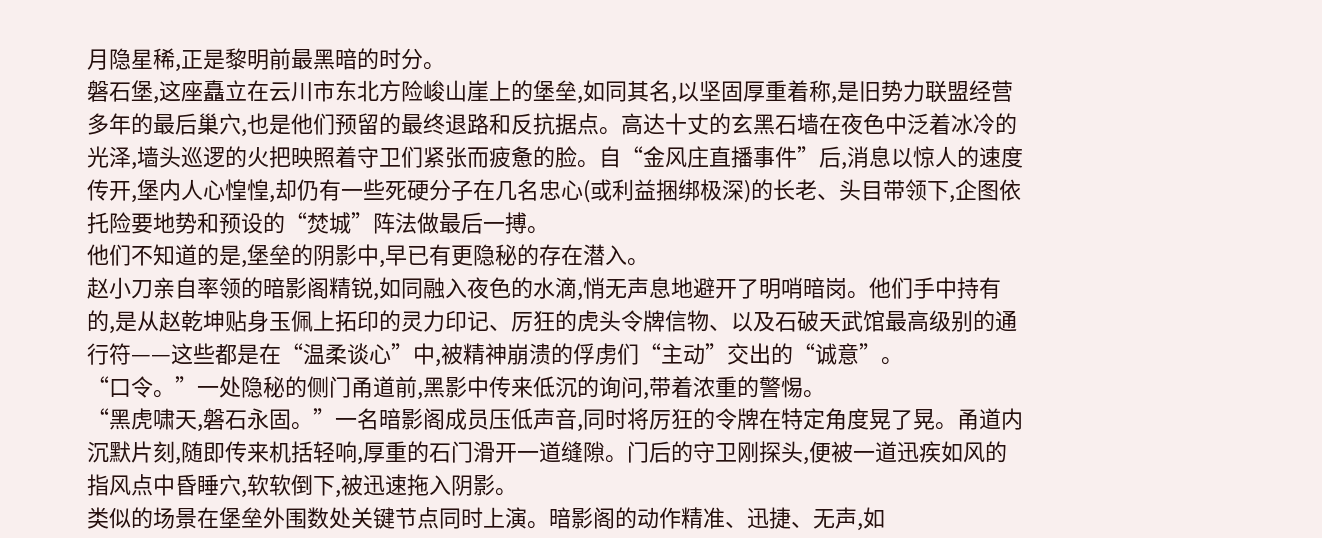月隐星稀,正是黎明前最黑暗的时分。
磐石堡,这座矗立在云川市东北方险峻山崖上的堡垒,如同其名,以坚固厚重着称,是旧势力联盟经营多年的最后巢穴,也是他们预留的最终退路和反抗据点。高达十丈的玄黑石墙在夜色中泛着冰冷的光泽,墙头巡逻的火把映照着守卫们紧张而疲惫的脸。自“金风庄直播事件”后,消息以惊人的速度传开,堡内人心惶惶,却仍有一些死硬分子在几名忠心(或利益捆绑极深)的长老、头目带领下,企图依托险要地势和预设的“焚城”阵法做最后一搏。
他们不知道的是,堡垒的阴影中,早已有更隐秘的存在潜入。
赵小刀亲自率领的暗影阁精锐,如同融入夜色的水滴,悄无声息地避开了明哨暗岗。他们手中持有的,是从赵乾坤贴身玉佩上拓印的灵力印记、厉狂的虎头令牌信物、以及石破天武馆最高级别的通行符——这些都是在“温柔谈心”中,被精神崩溃的俘虏们“主动”交出的“诚意”。
“口令。”一处隐秘的侧门甬道前,黑影中传来低沉的询问,带着浓重的警惕。
“黑虎啸天,磐石永固。”一名暗影阁成员压低声音,同时将厉狂的令牌在特定角度晃了晃。甬道内沉默片刻,随即传来机括轻响,厚重的石门滑开一道缝隙。门后的守卫刚探头,便被一道迅疾如风的指风点中昏睡穴,软软倒下,被迅速拖入阴影。
类似的场景在堡垒外围数处关键节点同时上演。暗影阁的动作精准、迅捷、无声,如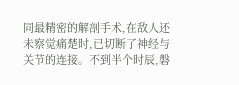同最精密的解剖手术,在敌人还未察觉痛楚时,已切断了神经与关节的连接。不到半个时辰,磐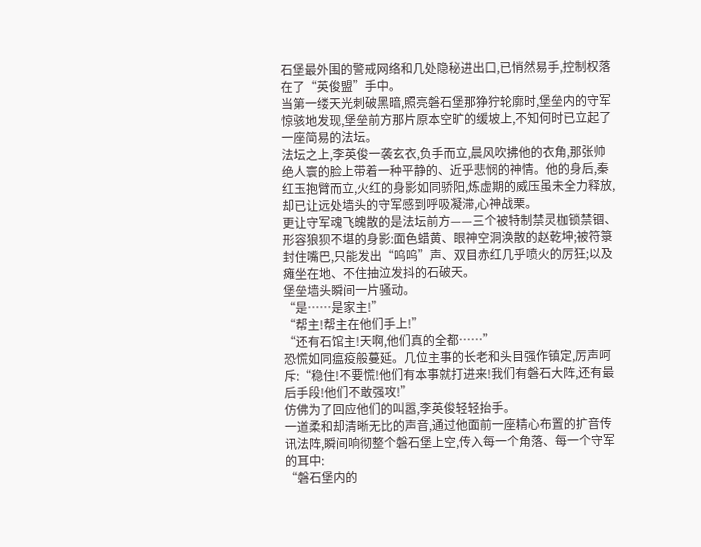石堡最外围的警戒网络和几处隐秘进出口,已悄然易手,控制权落在了“英俊盟”手中。
当第一缕天光刺破黑暗,照亮磐石堡那狰狞轮廓时,堡垒内的守军惊骇地发现,堡垒前方那片原本空旷的缓坡上,不知何时已立起了一座简易的法坛。
法坛之上,李英俊一袭玄衣,负手而立,晨风吹拂他的衣角,那张帅绝人寰的脸上带着一种平静的、近乎悲悯的神情。他的身后,秦红玉抱臂而立,火红的身影如同骄阳,炼虚期的威压虽未全力释放,却已让远处墙头的守军感到呼吸凝滞,心神战栗。
更让守军魂飞魄散的是法坛前方——三个被特制禁灵枷锁禁锢、形容狼狈不堪的身影:面色蜡黄、眼神空洞涣散的赵乾坤;被符箓封住嘴巴,只能发出“呜呜”声、双目赤红几乎喷火的厉狂;以及瘫坐在地、不住抽泣发抖的石破天。
堡垒墙头瞬间一片骚动。
“是……是家主!”
“帮主!帮主在他们手上!”
“还有石馆主!天啊,他们真的全都……”
恐慌如同瘟疫般蔓延。几位主事的长老和头目强作镇定,厉声呵斥:“稳住!不要慌!他们有本事就打进来!我们有磐石大阵,还有最后手段!他们不敢强攻!”
仿佛为了回应他们的叫嚣,李英俊轻轻抬手。
一道柔和却清晰无比的声音,通过他面前一座精心布置的扩音传讯法阵,瞬间响彻整个磐石堡上空,传入每一个角落、每一个守军的耳中:
“磐石堡内的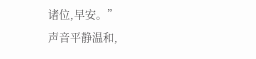诸位,早安。”
声音平静温和,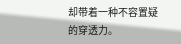却带着一种不容置疑的穿透力。